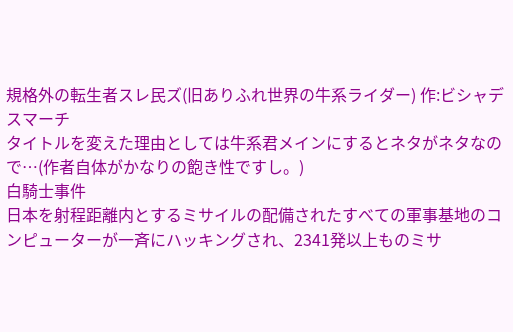規格外の転生者スレ民ズ(旧ありふれ世界の牛系ライダー) 作:ビシャデスマーチ
タイトルを変えた理由としては牛系君メインにするとネタがネタなので…(作者自体がかなりの飽き性ですし。)
白騎士事件
日本を射程距離内とするミサイルの配備されたすべての軍事基地のコンピューターが一斉にハッキングされ、2341発以上ものミサ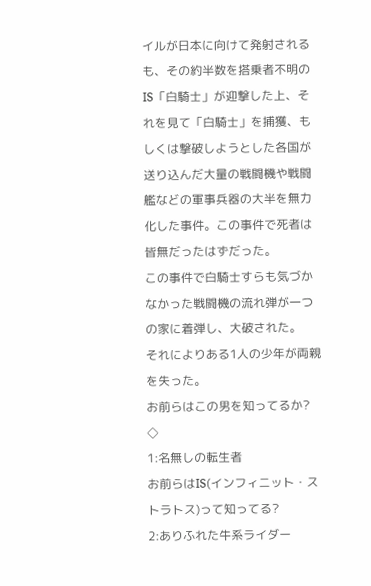イルが日本に向けて発射されるも、その約半数を搭乗者不明のIS「白騎士」が迎撃した上、それを見て「白騎士」を捕獲、もしくは撃破しようとした各国が送り込んだ大量の戦闘機や戦闘艦などの軍事兵器の大半を無力化した事件。この事件で死者は皆無だったはずだった。
この事件で白騎士すらも気づかなかった戦闘機の流れ弾が一つの家に着弾し、大破された。
それによりある1人の少年が両親を失った。
お前らはこの男を知ってるか?
◇
1:名無しの転生者
お前らはIS(インフィニット・ストラトス)って知ってる?
2:ありふれた牛系ライダー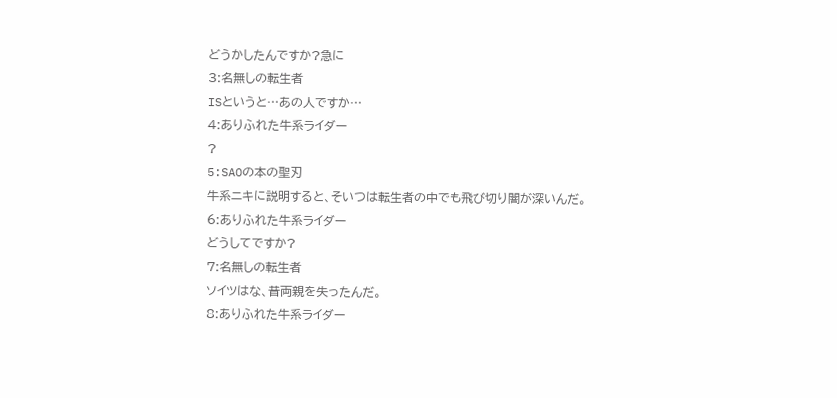どうかしたんですか?急に
3:名無しの転生者
ISというと…あの人ですか…
4:ありふれた牛系ライダー
?
5:SAOの本の聖刃
牛系ニキに説明すると、そいつは転生者の中でも飛び切り闇が深いんだ。
6:ありふれた牛系ライダー
どうしてですか?
7:名無しの転生者
ソイツはな、昔両親を失ったんだ。
8:ありふれた牛系ライダー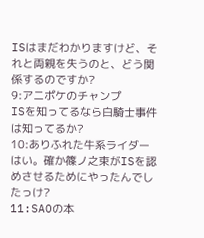ISはまだわかりますけど、それと両親を失うのと、どう関係するのですか?
9:アニポケのチャンプ
ISを知ってるなら白騎士事件は知ってるか?
10:ありふれた牛系ライダー
はい。確か篠ノ之束がISを認めさせるためにやったんでしたっけ?
11:SAOの本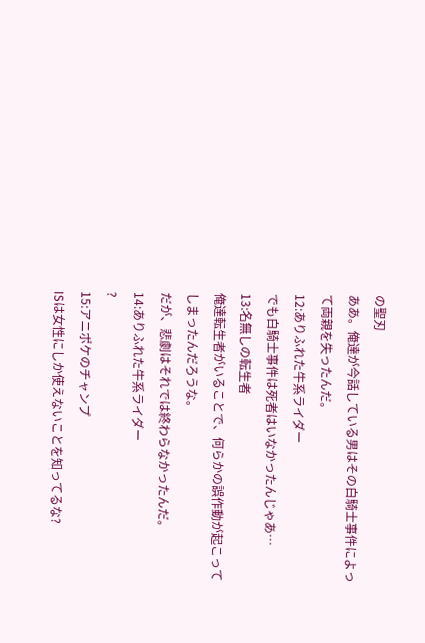の聖刃
ああ。俺達が今話している男はその白騎士事件によって両親を失ったんだ。
12:ありふれた牛系ライダー
でも白騎士事件は死者はいなかったんじゃあ…
13:名無しの転生者
俺達転生者がいることで、何らかの誤作動が起こってしまったんだろうな。
だが、悲劇はそれでは終わらなかったんだ。
14:ありふれた牛系ライダー
?
15:アニポケのチャンプ
ISは女性にしか使えないことを知ってるな?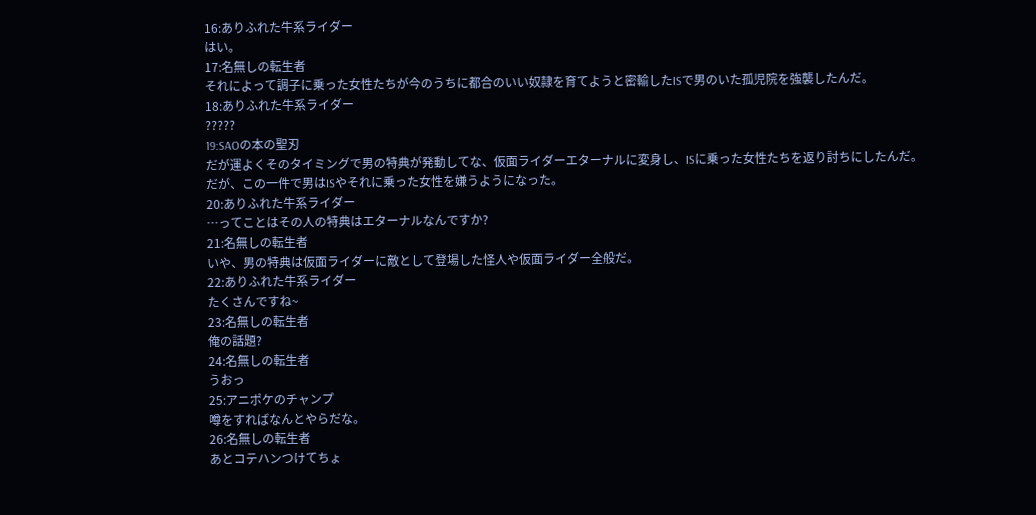16:ありふれた牛系ライダー
はい。
17:名無しの転生者
それによって調子に乗った女性たちが今のうちに都合のいい奴隷を育てようと密輸したISで男のいた孤児院を強襲したんだ。
18:ありふれた牛系ライダー
?????
19:SAOの本の聖刃
だが運よくそのタイミングで男の特典が発動してな、仮面ライダーエターナルに変身し、ISに乗った女性たちを返り討ちにしたんだ。
だが、この一件で男はISやそれに乗った女性を嫌うようになった。
20:ありふれた牛系ライダー
…ってことはその人の特典はエターナルなんですか?
21:名無しの転生者
いや、男の特典は仮面ライダーに敵として登場した怪人や仮面ライダー全般だ。
22:ありふれた牛系ライダー
たくさんですね~
23:名無しの転生者
俺の話題?
24:名無しの転生者
うおっ
25:アニポケのチャンプ
噂をすればなんとやらだな。
26:名無しの転生者
あとコテハンつけてちょ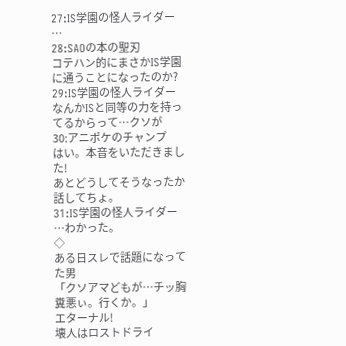27:IS学園の怪人ライダー
…
28:SAOの本の聖刃
コテハン的にまさかIS学園に通うことになったのか?
29:IS学園の怪人ライダー
なんかISと同等の力を持ってるからって…クソが
30:アニポケのチャンプ
はい。本音をいただきました!
あとどうしてそうなったか話してちょ。
31:IS学園の怪人ライダー
…わかった。
◇
ある日スレで話題になってた男
「クソアマどもが…チッ胸糞悪ぃ。行くか。」
エターナル!
壊人はロストドライ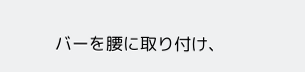バーを腰に取り付け、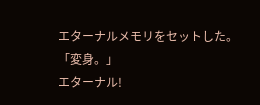エターナルメモリをセットした。
「変身。」
エターナル!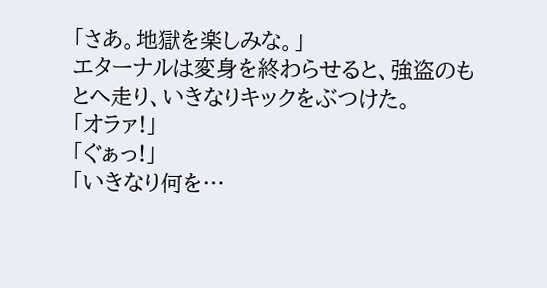「さあ。地獄を楽しみな。」
エターナルは変身を終わらせると、強盗のもとへ走り、いきなりキックをぶつけた。
「オラァ!」
「ぐぁっ!」
「いきなり何を…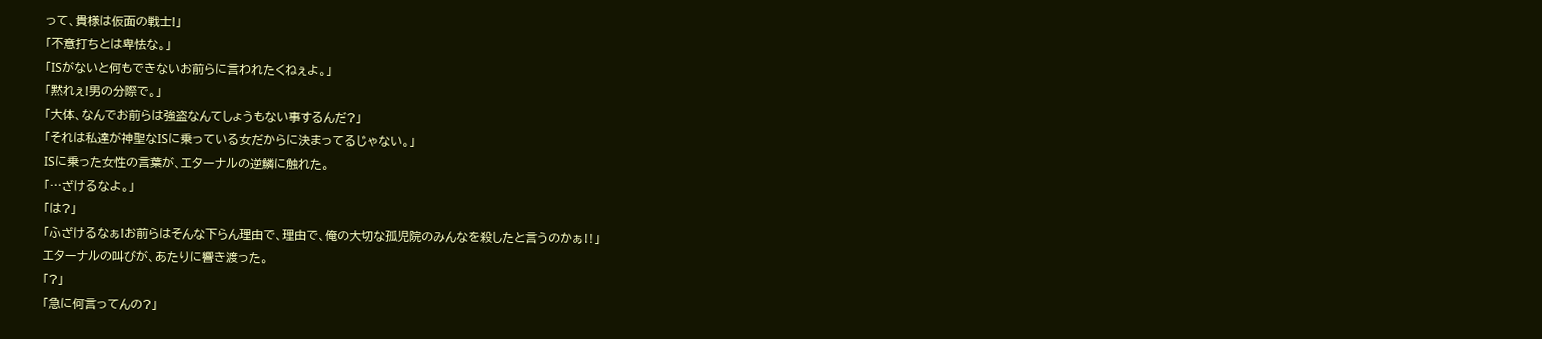って、貴様は仮面の戦士!」
「不意打ちとは卑怯な。」
「ISがないと何もできないお前らに言われたくねぇよ。」
「黙れぇ!男の分際で。」
「大体、なんでお前らは強盗なんてしょうもない事するんだ?」
「それは私達が神聖なISに乗っている女だからに決まってるじゃない。」
ISに乗った女性の言葉が、エターナルの逆鱗に触れた。
「…ざけるなよ。」
「は?」
「ふざけるなぁ!お前らはそんな下らん理由で、理由で、俺の大切な孤児院のみんなを殺したと言うのかぁ‼」
エターナルの叫びが、あたりに響き渡った。
「?」
「急に何言ってんの?」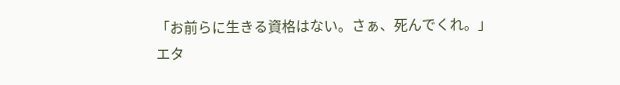「お前らに生きる資格はない。さぁ、死んでくれ。」
エタ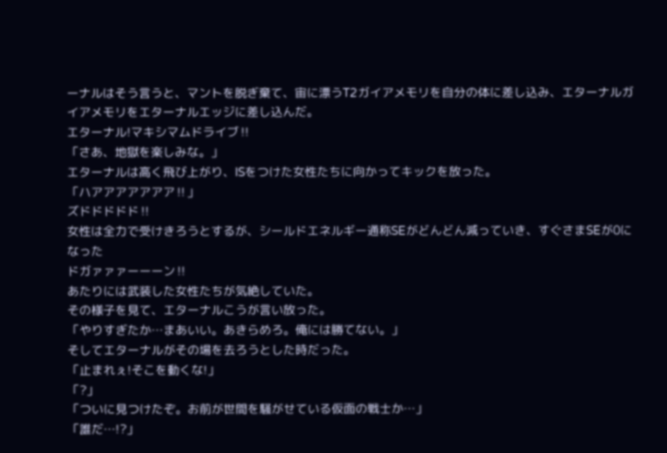ーナルはそう言うと、マントを脱ぎ棄て、宙に漂うT2ガイアメモリを自分の体に差し込み、エターナルガイアメモリをエターナルエッジに差し込んだ。
エターナル!マキシマムドライブ‼
「さあ、地獄を楽しみな。」
エターナルは高く飛び上がり、ISをつけた女性たちに向かってキックを放った。
「ハアアアアアアア‼」
ズドドドドド‼
女性は全力で受けきろうとするが、シールドエネルギー通称SEがどんどん減っていき、すぐさまSEが0になった
ドガァァァーーーン‼
あたりには武装した女性たちが気絶していた。
その様子を見て、エターナルこうが言い放った。
「やりすぎたか…まあいい。あきらめろ。俺には勝てない。」
そしてエターナルがその場を去ろうとした時だった。
「止まれぇ!そこを動くな!」
「?」
「ついに見つけたぞ。お前が世間を騒がせている仮面の戦士か…」
「誰だ…!?」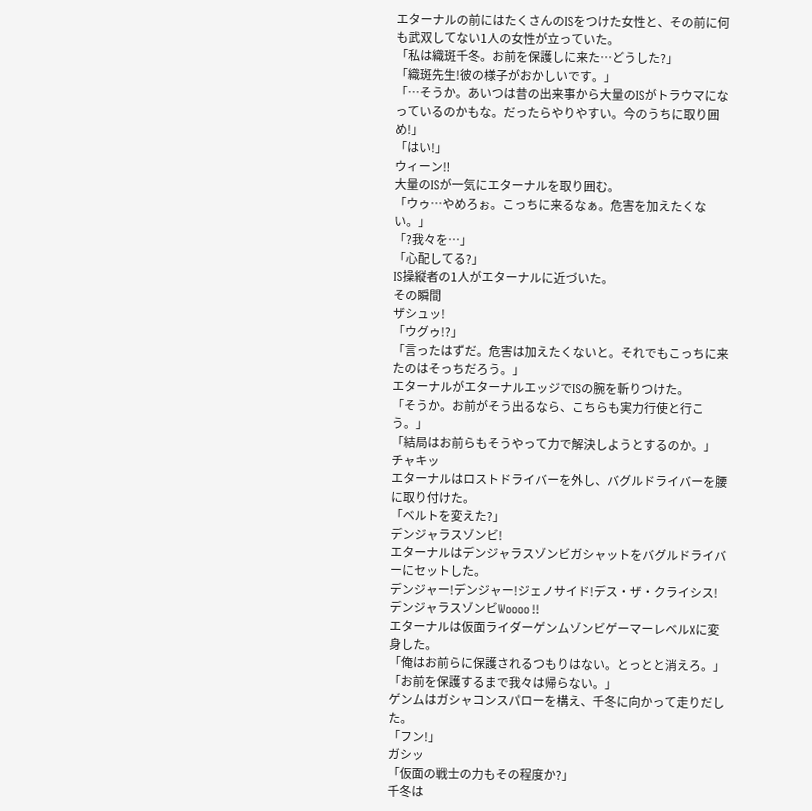エターナルの前にはたくさんのISをつけた女性と、その前に何も武双してない1人の女性が立っていた。
「私は織斑千冬。お前を保護しに来た…どうした?」
「織斑先生!彼の様子がおかしいです。」
「…そうか。あいつは昔の出来事から大量のISがトラウマになっているのかもな。だったらやりやすい。今のうちに取り囲め!」
「はい!」
ウィーン‼
大量のISが一気にエターナルを取り囲む。
「ウゥ…やめろぉ。こっちに来るなぁ。危害を加えたくない。」
「?我々を…」
「心配してる?」
IS操縦者の1人がエターナルに近づいた。
その瞬間
ザシュッ!
「ウグゥ!?」
「言ったはずだ。危害は加えたくないと。それでもこっちに来たのはそっちだろう。」
エターナルがエターナルエッジでISの腕を斬りつけた。
「そうか。お前がそう出るなら、こちらも実力行使と行こう。」
「結局はお前らもそうやって力で解決しようとするのか。」
チャキッ
エターナルはロストドライバーを外し、バグルドライバーを腰に取り付けた。
「ベルトを変えた?」
デンジャラスゾンビ!
エターナルはデンジャラスゾンビガシャットをバグルドライバーにセットした。
デンジャー!デンジャー!ジェノサイド!デス・ザ・クライシス!デンジャラスゾンビWoooo‼
エターナルは仮面ライダーゲンムゾンビゲーマーレベルXに変身した。
「俺はお前らに保護されるつもりはない。とっとと消えろ。」
「お前を保護するまで我々は帰らない。」
ゲンムはガシャコンスパローを構え、千冬に向かって走りだした。
「フン!」
ガシッ
「仮面の戦士の力もその程度か?」
千冬は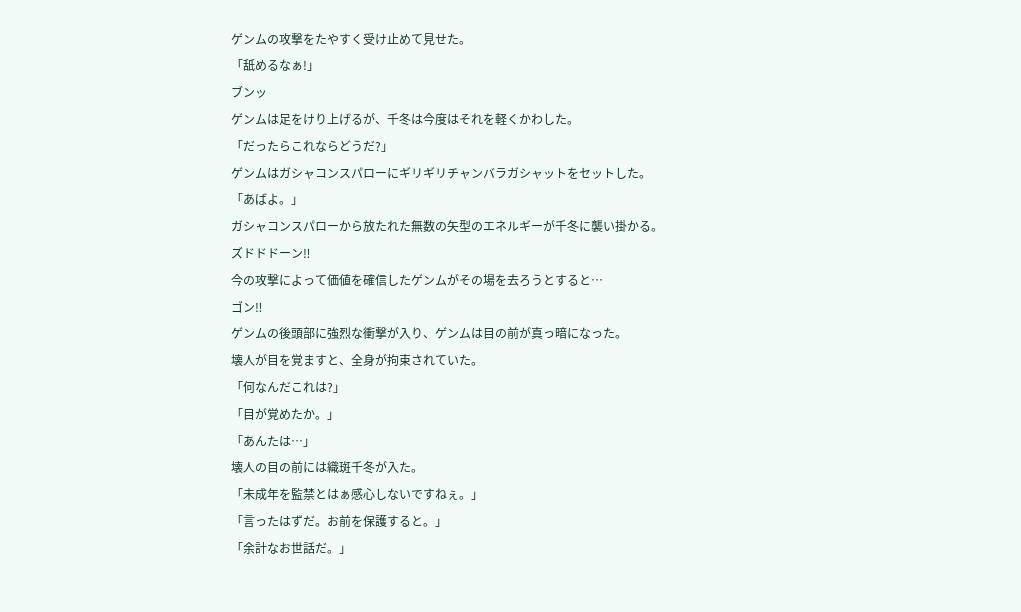ゲンムの攻撃をたやすく受け止めて見せた。
「舐めるなぁ!」
ブンッ
ゲンムは足をけり上げるが、千冬は今度はそれを軽くかわした。
「だったらこれならどうだ?」
ゲンムはガシャコンスパローにギリギリチャンバラガシャットをセットした。
「あばよ。」
ガシャコンスパローから放たれた無数の矢型のエネルギーが千冬に襲い掛かる。
ズドドドーン‼
今の攻撃によって価値を確信したゲンムがその場を去ろうとすると…
ゴン‼
ゲンムの後頭部に強烈な衝撃が入り、ゲンムは目の前が真っ暗になった。
壊人が目を覚ますと、全身が拘束されていた。
「何なんだこれは?」
「目が覚めたか。」
「あんたは…」
壊人の目の前には織斑千冬が入た。
「未成年を監禁とはぁ感心しないですねぇ。」
「言ったはずだ。お前を保護すると。」
「余計なお世話だ。」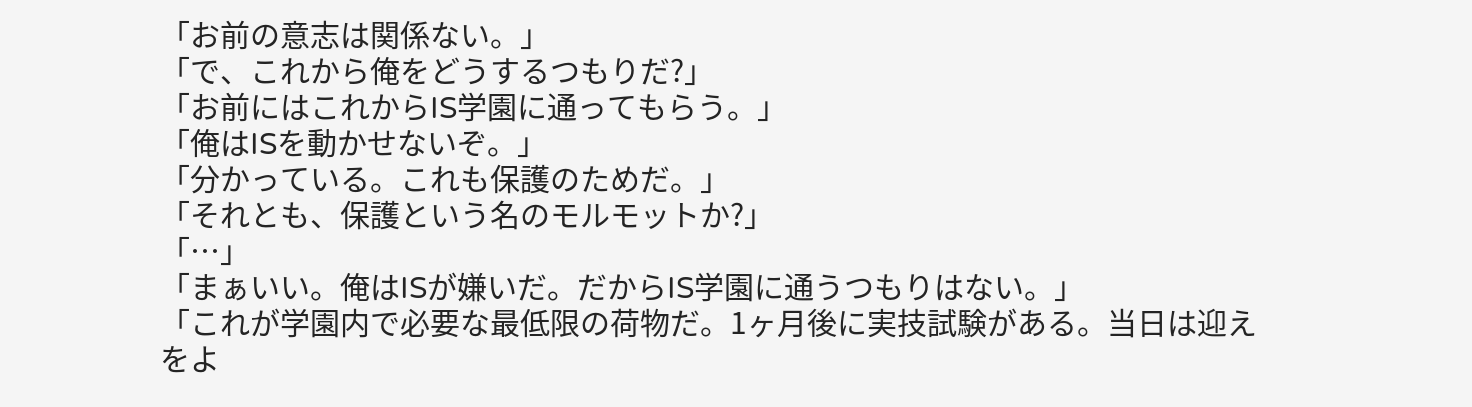「お前の意志は関係ない。」
「で、これから俺をどうするつもりだ?」
「お前にはこれからIS学園に通ってもらう。」
「俺はISを動かせないぞ。」
「分かっている。これも保護のためだ。」
「それとも、保護という名のモルモットか?」
「…」
「まぁいい。俺はISが嫌いだ。だからIS学園に通うつもりはない。」
「これが学園内で必要な最低限の荷物だ。1ヶ月後に実技試験がある。当日は迎えをよ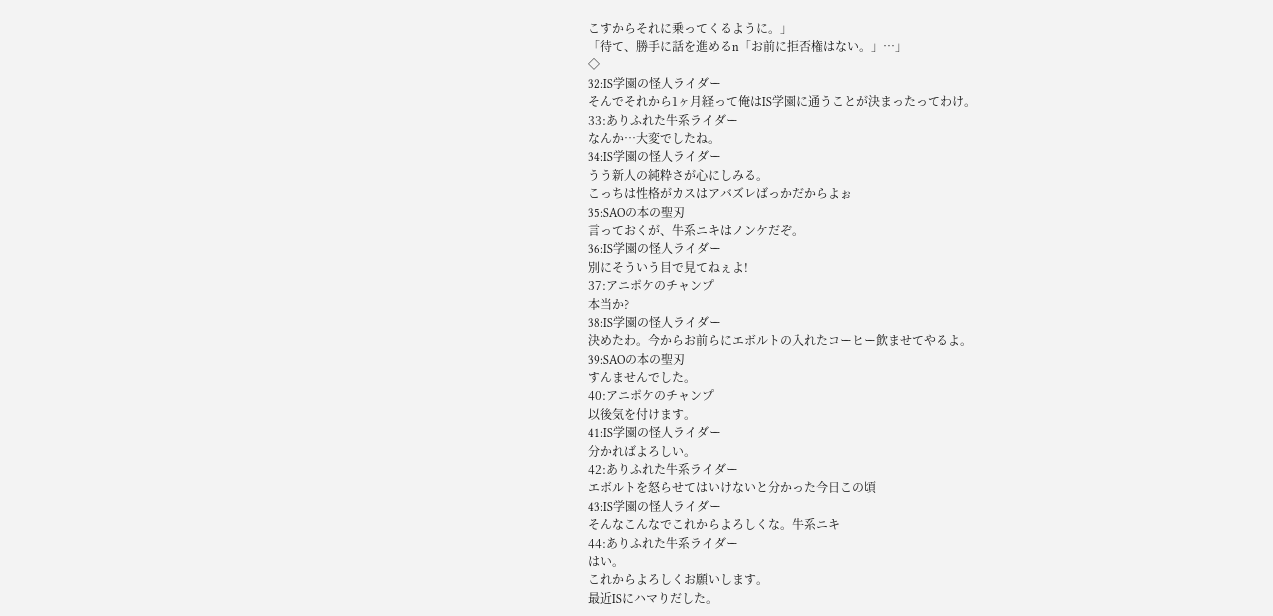こすからそれに乗ってくるように。」
「待て、勝手に話を進めるn「お前に拒否権はない。」…」
◇
32:IS学園の怪人ライダー
そんでそれから1ヶ月経って俺はIS学園に通うことが決まったってわけ。
33:ありふれた牛系ライダー
なんか…大変でしたね。
34:IS学園の怪人ライダー
うう新人の純粋さが心にしみる。
こっちは性格がカスはアバズレばっかだからよぉ
35:SAOの本の聖刃
言っておくが、牛系ニキはノンケだぞ。
36:IS学園の怪人ライダー
別にそういう目で見てねぇよ!
37:アニポケのチャンプ
本当か?
38:IS学園の怪人ライダー
決めたわ。今からお前らにエボルトの入れたコーヒー飲ませてやるよ。
39:SAOの本の聖刃
すんませんでした。
40:アニポケのチャンプ
以後気を付けます。
41:IS学園の怪人ライダー
分かればよろしい。
42:ありふれた牛系ライダー
エボルトを怒らせてはいけないと分かった今日この頃
43:IS学園の怪人ライダー
そんなこんなでこれからよろしくな。牛系ニキ
44:ありふれた牛系ライダー
はい。
これからよろしくお願いします。
最近ISにハマりだした。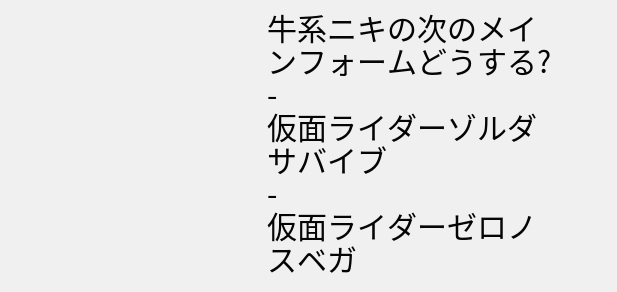牛系ニキの次のメインフォームどうする?
-
仮面ライダーゾルダサバイブ
-
仮面ライダーゼロノスベガ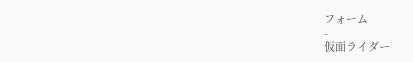フォーム
-
仮面ライダー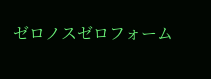ゼロノスゼロフォーム